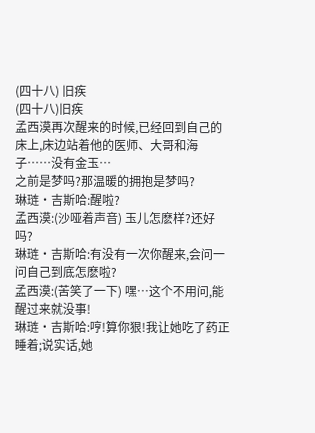(四十八) 旧疾
(四十八)旧疾
孟西漠再次醒来的时候,已经回到自己的床上,床边站着他的医师、大哥和海子……没有金玉…
之前是梦吗?那温暖的拥抱是梦吗?
琳琏·吉斯哈:醒啦?
孟西漠:(沙哑着声音) 玉儿怎麽样?还好吗?
琳琏·吉斯哈:有没有一次你醒来,会问一问自己到底怎麽啦?
孟西漠:(苦笑了一下) 嘿…这个不用问,能醒过来就没事!
琳琏·吉斯哈:哼!算你狠!我让她吃了药正睡着;说实话,她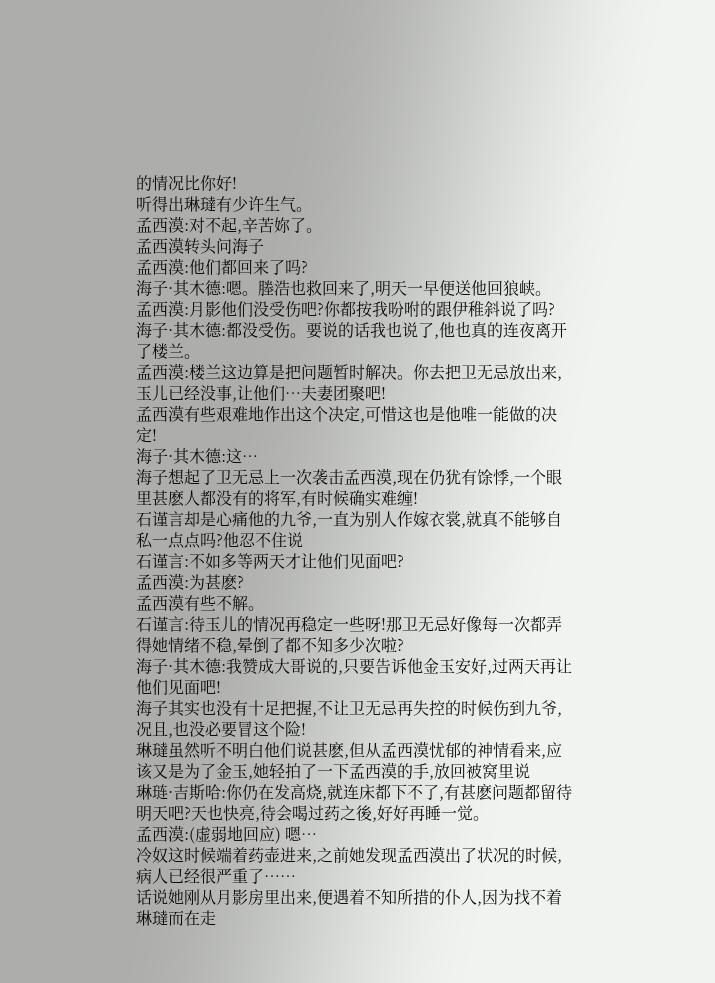的情况比你好!
听得出琳㼀有少许生气。
孟西漠:对不起,辛苦妳了。
孟西漠转头问海子
孟西漠:他们都回来了吗?
海子·其木德:嗯。塍浩也救回来了,明天一早便送他回狼峡。
孟西漠:月影他们没受伤吧?你都按我吩咐的跟伊稚斜说了吗?
海子·其木德:都没受伤。要说的话我也说了,他也真的连夜离开了楼兰。
孟西漠:楼兰这边算是把问题暂时解决。你去把卫无忌放出来,玉儿已经没事,让他们…夫妻团聚吧!
孟西漠有些艰难地作出这个决定,可惜这也是他唯一能做的决定!
海子·其木德:这…
海子想起了卫无忌上一次袭击孟西漠,现在仍犹有馀悸,一个眼里甚麽人都没有的将军,有时候确实难缠!
石谨言却是心痛他的九爷,一直为别人作嫁衣裳,就真不能够自私一点点吗?他忍不住说
石谨言:不如多等两天才让他们见面吧?
孟西漠:为甚麽?
孟西漠有些不解。
石谨言:待玉儿的情况再稳定一些呀!那卫无忌好像每一次都弄得她情绪不稳,晕倒了都不知多少次啦?
海子·其木德:我赞成大哥说的,只要告诉他金玉安好,过两天再让他们见面吧!
海子其实也没有十足把握,不让卫无忌再失控的时候伤到九爷,况且,也没必要冒这个险!
琳㼀虽然听不明白他们说甚麽,但从孟西漠忧郁的神情看来,应该又是为了金玉,她轻拍了一下孟西漠的手,放回被窝里说
琳琏·吉斯哈:你仍在发高烧,就连床都下不了,有甚麽问题都留待明天吧?天也快亮,待会喝过药之後,好好再睡一觉。
孟西漠:(虚弱地回应) 嗯…
冷奴这时候端着药壶进来,之前她发现孟西漠出了状况的时候,病人已经很严重了……
话说她刚从月影房里出来,便遇着不知所措的仆人,因为找不着琳㼀而在走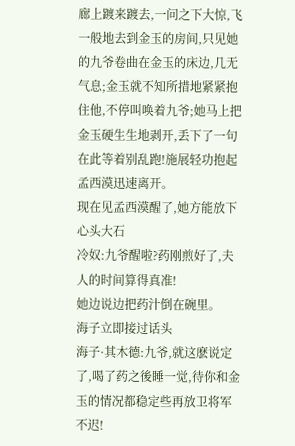廊上踱来踱去,一问之下大惊,飞一般地去到金玉的房间,只见她的九爷卷曲在金玉的床边,几无气息;金玉就不知所措地紧紧抱住他,不停叫唤着九爷;她马上把金玉硬生生地剥开,丢下了一句在此等着别乱跑!施展轻功抱起孟西漠迅速离开。
现在见孟西漠醒了,她方能放下心头大石
冷奴:九爷醒啦?药刚煎好了,夫人的时间算得真准!
她边说边把药汁倒在碗里。
海子立即接过话头
海子·其木德:九爷,就这麽说定了,喝了药之後睡一觉,待你和金玉的情况都稳定些再放卫将军不迟!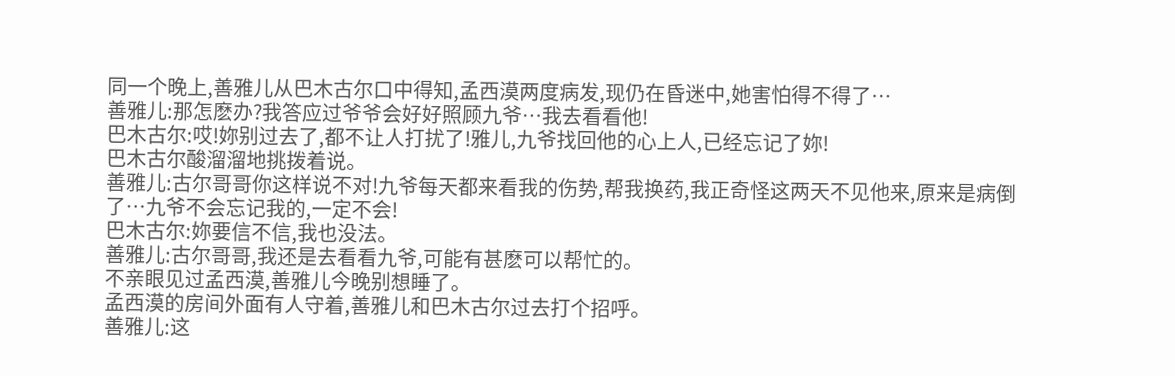同一个晚上,善雅儿从巴木古尔口中得知,孟西漠两度病发,现仍在昏迷中,她害怕得不得了…
善雅儿:那怎麽办?我答应过爷爷会好好照顾九爷…我去看看他!
巴木古尔:哎!妳别过去了,都不让人打扰了!雅儿,九爷找回他的心上人,已经忘记了妳!
巴木古尔酸溜溜地挑拨着说。
善雅儿:古尔哥哥你这样说不对!九爷每天都来看我的伤势,帮我换药,我正奇怪这两天不见他来,原来是病倒了…九爷不会忘记我的,一定不会!
巴木古尔:妳要信不信,我也没法。
善雅儿:古尔哥哥,我还是去看看九爷,可能有甚麽可以帮忙的。
不亲眼见过孟西漠,善雅儿今晚别想睡了。
孟西漠的房间外面有人守着,善雅儿和巴木古尔过去打个招呼。
善雅儿:这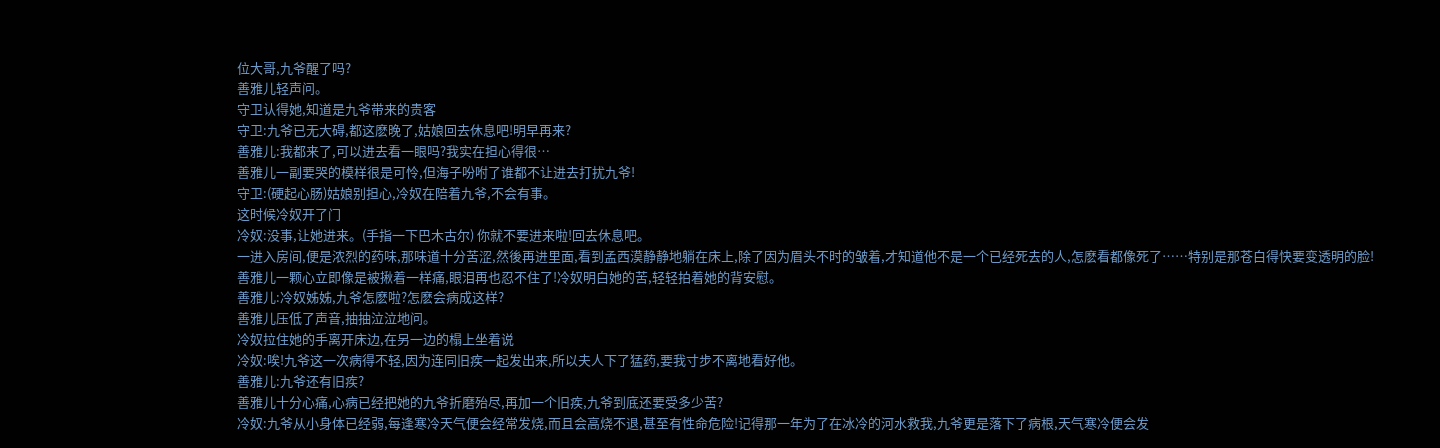位大哥,九爷醒了吗?
善雅儿轻声问。
守卫认得她,知道是九爷带来的贵客
守卫:九爷已无大碍,都这麽晚了,姑娘回去休息吧!明早再来?
善雅儿:我都来了,可以进去看一眼吗?我实在担心得很…
善雅儿一副要哭的模样很是可怜,但海子吩咐了谁都不让进去打扰九爷!
守卫:(硬起心肠)姑娘别担心,冷奴在陪着九爷,不会有事。
这时候冷奴开了门
冷奴:没事,让她进来。(手指一下巴木古尔) 你就不要进来啦!回去休息吧。
一进入房间,便是浓烈的药味,那味道十分苦涩,然後再进里面,看到孟西漠静静地躺在床上,除了因为眉头不时的皱着,才知道他不是一个已经死去的人,怎麽看都像死了……特别是那苍白得快要变透明的脸!
善雅儿一颗心立即像是被揪着一样痛,眼泪再也忍不住了!冷奴明白她的苦,轻轻拍着她的背安慰。
善雅儿:冷奴姊姊,九爷怎麽啦?怎麽会病成这样?
善雅儿压低了声音,抽抽泣泣地问。
冷奴拉住她的手离开床边,在另一边的榻上坐着说
冷奴:唉!九爷这一次病得不轻,因为连同旧疾一起发出来,所以夫人下了猛药,要我寸步不离地看好他。
善雅儿:九爷还有旧疾?
善雅儿十分心痛,心病已经把她的九爷折磨殆尽,再加一个旧疾,九爷到底还要受多少苦?
冷奴:九爷从小身体已经弱,每逢寒冷天气便会经常发烧,而且会高烧不退,甚至有性命危险!记得那一年为了在冰冷的河水救我,九爷更是落下了病根,天气寒冷便会发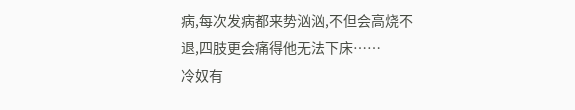病,每次发病都来势汹汹,不但会高烧不退,四肢更会痛得他无法下床……
冷奴有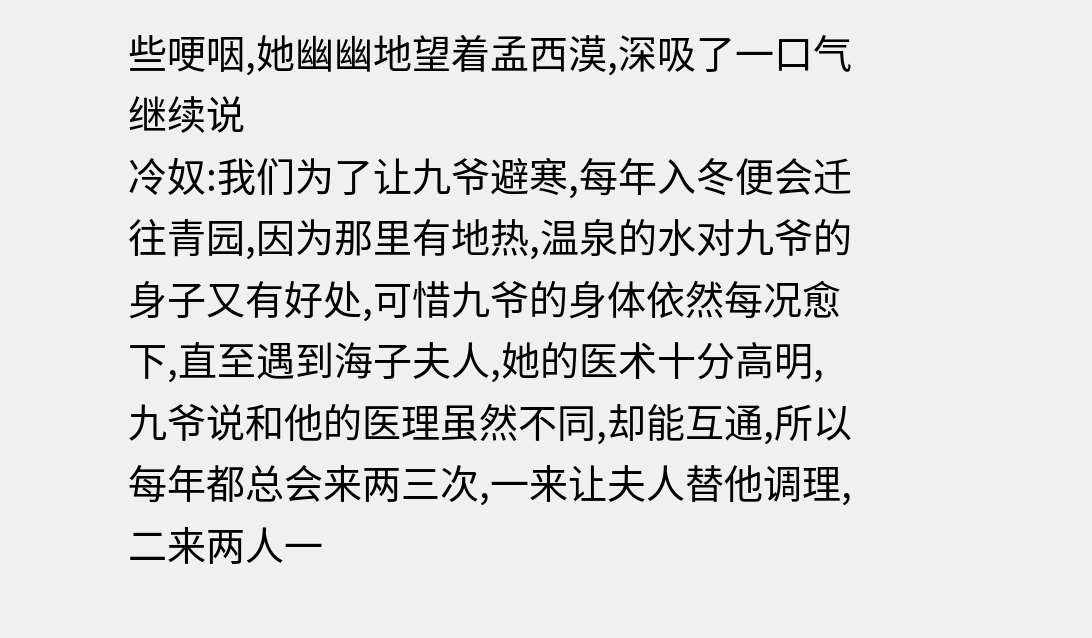些哽咽,她幽幽地望着孟西漠,深吸了一口气继续说
冷奴:我们为了让九爷避寒,每年入冬便会迁往青园,因为那里有地热,温泉的水对九爷的身子又有好处,可惜九爷的身体依然每况愈下,直至遇到海子夫人,她的医术十分高明,九爷说和他的医理虽然不同,却能互通,所以每年都总会来两三次,一来让夫人替他调理,二来两人一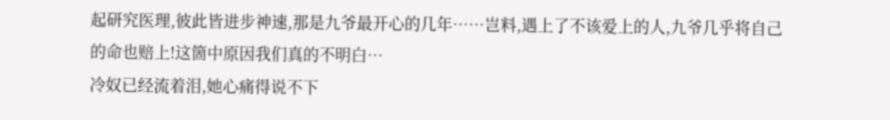起研究医理,彼此皆进步神速,那是九爷最开心的几年……岂料,遇上了不该爱上的人,九爷几乎将自己的命也赔上!这箇中原因我们真的不明白…
冷奴已经流着泪,她心痛得说不下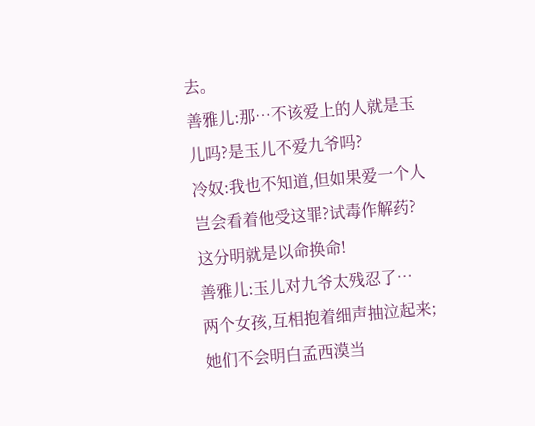去。
善雅儿:那…不该爱上的人就是玉儿吗?是玉儿不爱九爷吗?
冷奴:我也不知道,但如果爱一个人岂会看着他受这罪?试毒作解药?这分明就是以命换命!
善雅儿:玉儿对九爷太残忍了…
两个女孩,互相抱着细声抽泣起来;她们不会明白孟西漠当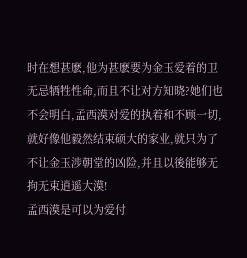时在想甚麽,他为甚麽要为金玉爱着的卫无忌牺牲性命,而且不让对方知晓?她们也不会明白,孟西漠对爱的执着和不顾一切,就好像他毅然结束硕大的家业,就只为了不让金玉涉朝堂的凶险,并且以後能够无拘无束逍遥大漠!
孟西漠是可以为爱付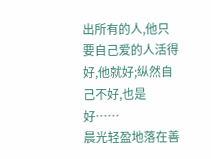出所有的人,他只要自己爱的人活得好,他就好;纵然自己不好,也是好……
晨光轻盈地落在善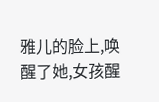雅儿的脸上,唤醒了她,女孩醒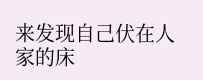来发现自己伏在人家的床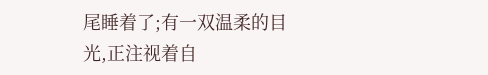尾睡着了;有一双温柔的目光,正注视着自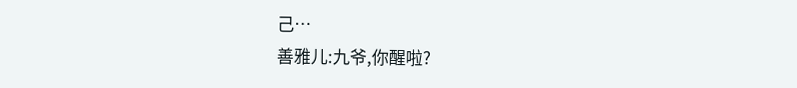己…
善雅儿:九爷,你醒啦?